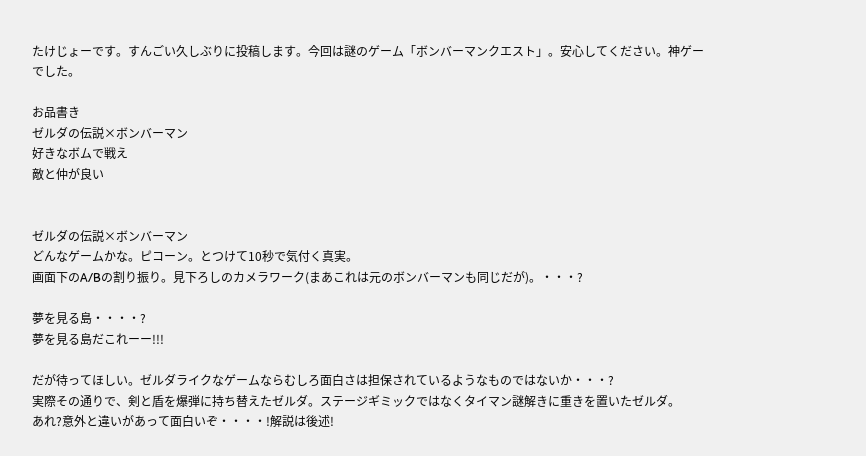たけじょーです。すんごい久しぶりに投稿します。今回は謎のゲーム「ボンバーマンクエスト」。安心してください。神ゲーでした。

お品書き
ゼルダの伝説×ボンバーマン
好きなボムで戦え
敵と仲が良い


ゼルダの伝説×ボンバーマン
どんなゲームかな。ピコーン。とつけて10秒で気付く真実。
画面下のA/Bの割り振り。見下ろしのカメラワーク(まあこれは元のボンバーマンも同じだが)。・・・?

夢を見る島・・・・?
夢を見る島だこれーー!!!

だが待ってほしい。ゼルダライクなゲームならむしろ面白さは担保されているようなものではないか・・・?
実際その通りで、剣と盾を爆弾に持ち替えたゼルダ。ステージギミックではなくタイマン謎解きに重きを置いたゼルダ。
あれ?意外と違いがあって面白いぞ・・・・!解説は後述!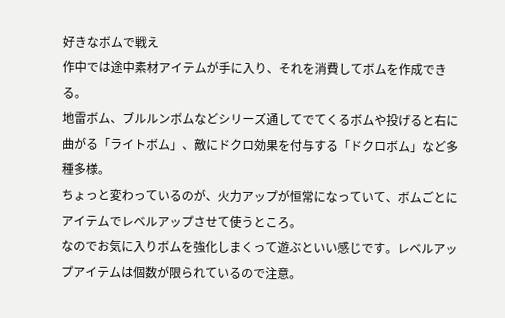好きなボムで戦え
作中では途中素材アイテムが手に入り、それを消費してボムを作成できる。
地雷ボム、ブルルンボムなどシリーズ通してでてくるボムや投げると右に曲がる「ライトボム」、敵にドクロ効果を付与する「ドクロボム」など多種多様。
ちょっと変わっているのが、火力アップが恒常になっていて、ボムごとにアイテムでレベルアップさせて使うところ。
なのでお気に入りボムを強化しまくって遊ぶといい感じです。レベルアップアイテムは個数が限られているので注意。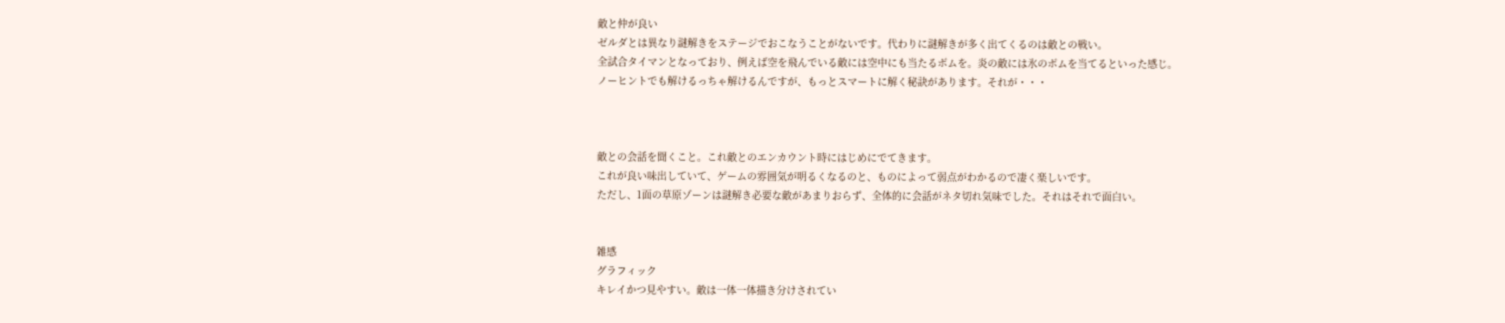敵と仲が良い
ゼルダとは異なり謎解きをステージでおこなうことがないです。代わりに謎解きが多く出てくるのは敵との戦い。
全試合タイマンとなっており、例えば空を飛んでいる敵には空中にも当たるボムを。炎の敵には氷のボムを当てるといった感じ。
ノーヒントでも解けるっちゃ解けるんですが、もっとスマートに解く秘訣があります。それが・・・



敵との会話を聞くこと。これ敵とのエンカウント時にはじめにでてきます。
これが良い味出していて、ゲームの雰囲気が明るくなるのと、ものによって弱点がわかるので凄く楽しいです。
ただし、1面の草原ゾーンは謎解き必要な敵があまりおらず、全体的に会話がネタ切れ気味でした。それはそれで面白い。


雑感
グラフィック
キレイかつ見やすい。敵は一体一体描き分けされてい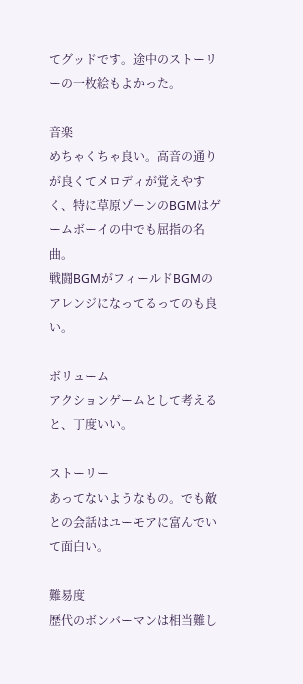てグッドです。途中のストーリーの一枚絵もよかった。

音楽
めちゃくちゃ良い。高音の通りが良くてメロディが覚えやすく、特に草原ゾーンのBGMはゲームボーイの中でも屈指の名曲。
戦闘BGMがフィールドBGMのアレンジになってるってのも良い。

ボリューム
アクションゲームとして考えると、丁度いい。

ストーリー
あってないようなもの。でも敵との会話はユーモアに富んでいて面白い。

難易度
歴代のボンバーマンは相当難し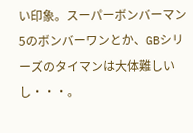い印象。スーパーボンバーマン5のボンバーワンとか、GBシリーズのタイマンは大体難しいし・・・。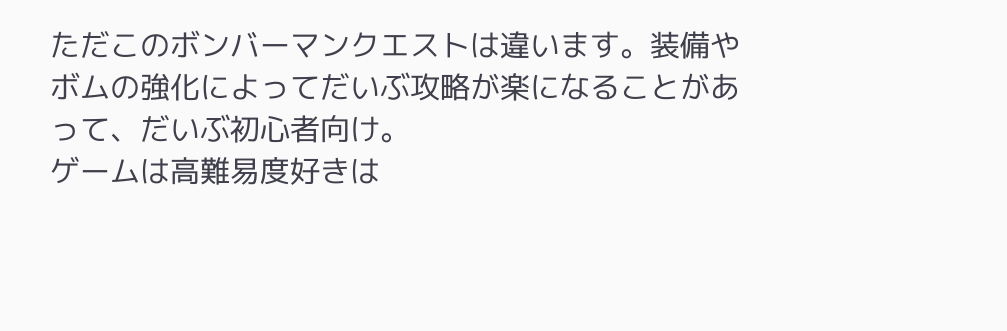ただこのボンバーマンクエストは違います。装備やボムの強化によってだいぶ攻略が楽になることがあって、だいぶ初心者向け。
ゲームは高難易度好きは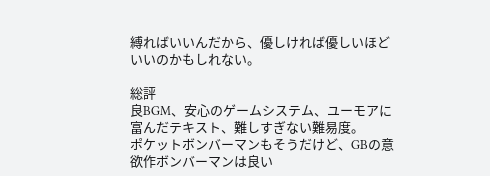縛ればいいんだから、優しければ優しいほどいいのかもしれない。

総評
良BGM、安心のゲームシステム、ユーモアに富んだテキスト、難しすぎない難易度。
ポケットボンバーマンもそうだけど、GBの意欲作ボンバーマンは良い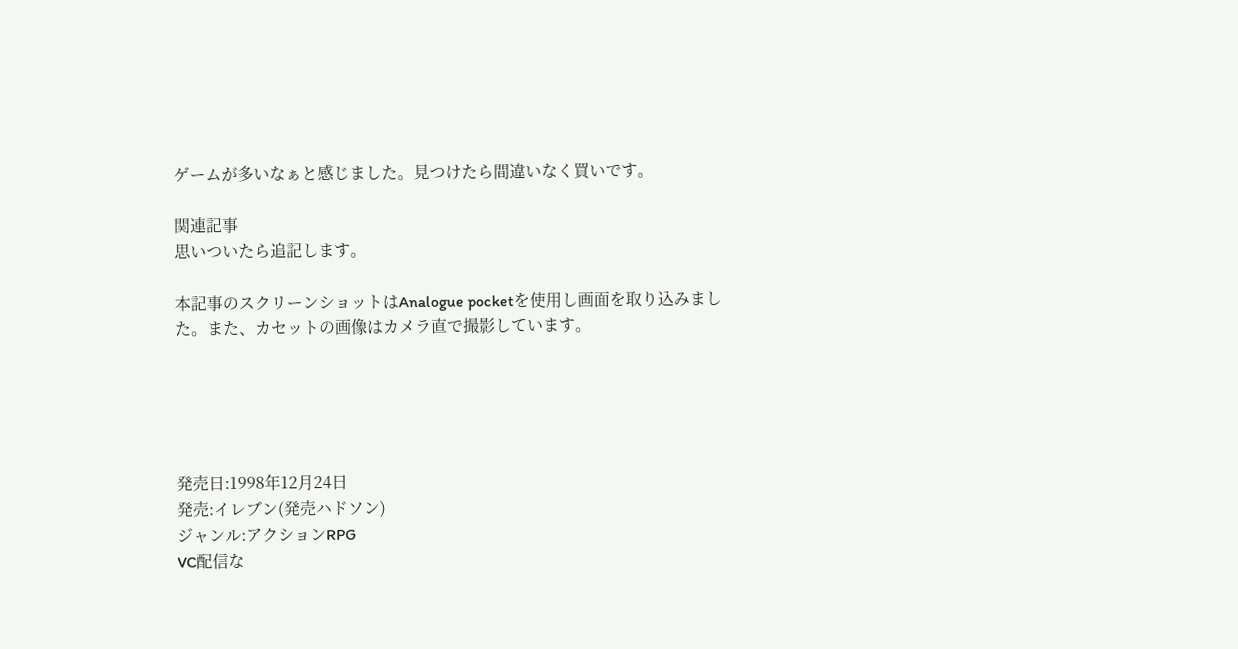ゲームが多いなぁと感じました。見つけたら間違いなく買いです。

関連記事
思いついたら追記します。

本記事のスクリーンショットはAnalogue pocketを使用し画面を取り込みました。また、カセットの画像はカメラ直で撮影しています。





発売日:1998年12月24日
発売:イレブン(発売ハドソン)
ジャンル:アクションRPG
VC配信な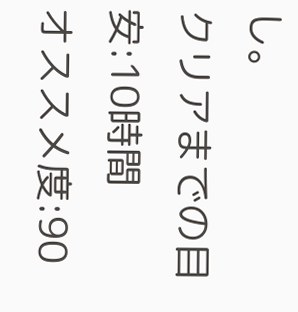し。
クリアまでの目安:10時間
オススメ度:90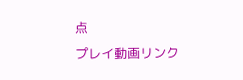点
プレイ動画リンク